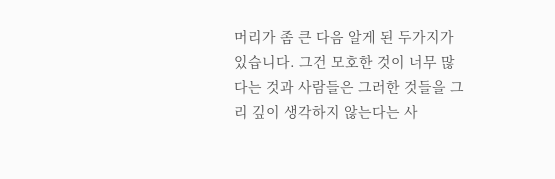머리가 좀 큰 다음 알게 된 두가지가 있습니다. 그건 모호한 것이 너무 많다는 것과 사람들은 그러한 것들을 그리 깊이 생각하지 않는다는 사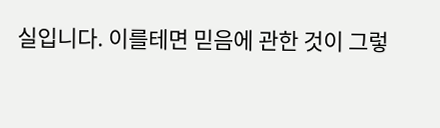실입니다. 이를테면 믿음에 관한 것이 그렇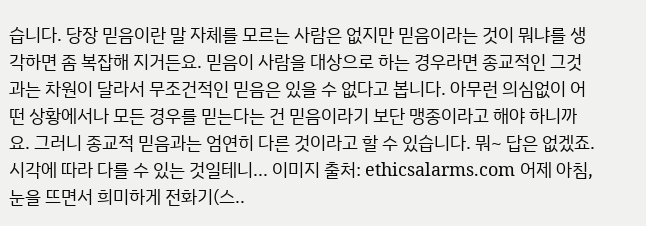습니다. 당장 믿음이란 말 자체를 모르는 사람은 없지만 믿음이라는 것이 뭐냐를 생각하면 좀 복잡해 지거든요. 믿음이 사람을 대상으로 하는 경우라면 종교적인 그것과는 차원이 달라서 무조건적인 믿음은 있을 수 없다고 봅니다. 아무런 의심없이 어떤 상황에서나 모든 경우를 믿는다는 건 믿음이라기 보단 맹종이라고 해야 하니까요. 그러니 종교적 믿음과는 엄연히 다른 것이라고 할 수 있습니다. 뭐~ 답은 없겠죠. 시각에 따라 다를 수 있는 것일테니... 이미지 출처: ethicsalarms.com 어제 아침, 눈을 뜨면서 희미하게 전화기(스..